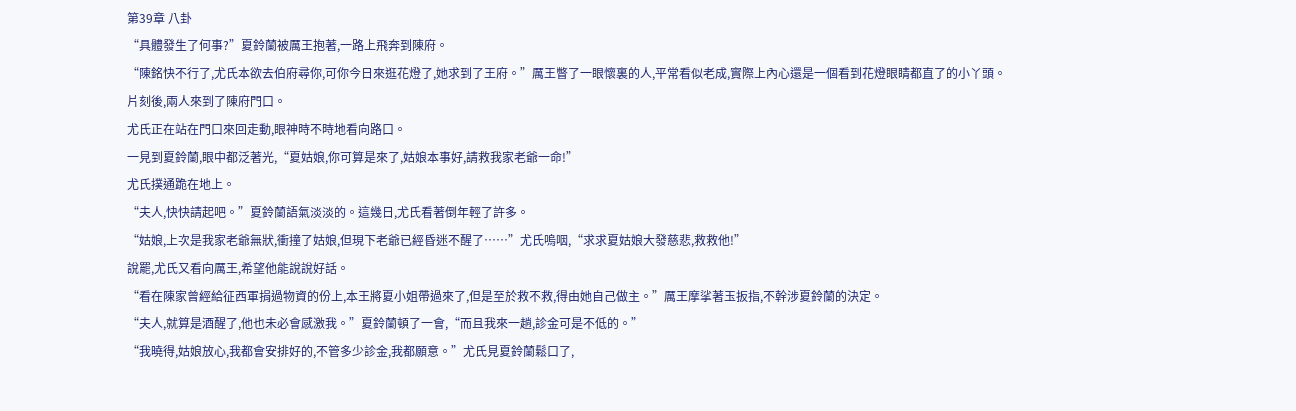第39章 八卦
“具體發生了何事?”夏鈴蘭被厲王抱著,一路上飛奔到陳府。
“陳銘快不行了,尤氏本欲去伯府尋你,可你今日來逛花燈了,她求到了王府。”厲王瞥了一眼懷裏的人,平常看似老成,實際上內心還是一個看到花燈眼睛都直了的小丫頭。
片刻後,兩人來到了陳府門口。
尤氏正在站在門口來回走動,眼神時不時地看向路口。
一見到夏鈴蘭,眼中都泛著光,“夏姑娘,你可算是來了,姑娘本事好,請救我家老爺一命!”
尤氏撲通跪在地上。
“夫人,快快請起吧。”夏鈴蘭語氣淡淡的。這幾日,尤氏看著倒年輕了許多。
“姑娘,上次是我家老爺無狀,衝撞了姑娘,但現下老爺已經昏迷不醒了……”尤氏嗚咽,“求求夏姑娘大發慈悲,救救他!”
說罷,尤氏又看向厲王,希望他能說說好話。
“看在陳家曾經給征西軍捐過物資的份上,本王將夏小姐帶過來了,但是至於救不救,得由她自己做主。”厲王摩挲著玉扳指,不幹涉夏鈴蘭的決定。
“夫人,就算是酒醒了,他也未必會感激我。”夏鈴蘭頓了一會,“而且我來一趟,診金可是不低的。”
“我曉得,姑娘放心,我都會安排好的,不管多少診金,我都願意。”尤氏見夏鈴蘭鬆口了,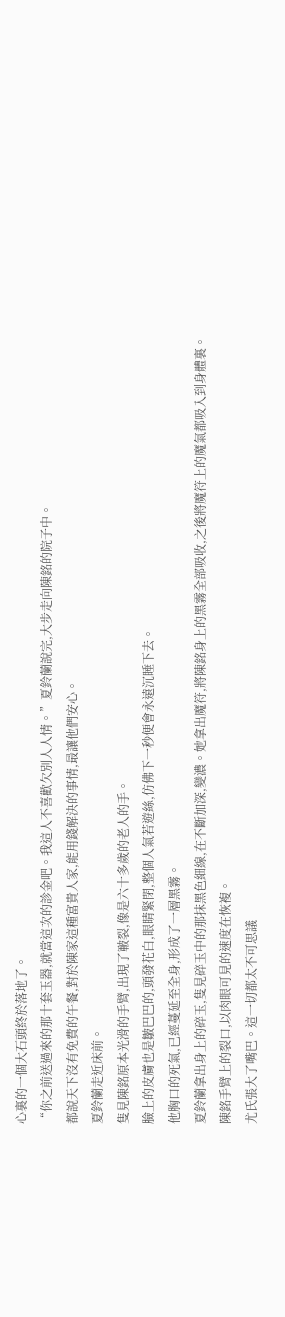心裏的一個大石頭終於落地了。
“你之前送過來的那十套玉器,就當這次的診金吧。我這人不喜歡欠別人人情。”夏鈴蘭說完,大步走向陳銘的院子中。
都說天下沒有免費的午餐,對於陳家這種富貴人家,能用錢解決的事情,最讓他們安心。
夏鈴蘭走近床前。
隻見陳銘原本光滑的手臂,出現了皸裂,像是六十多歲的老人的手。
臉上的皮膚也是皺巴巴的,頭發花白,眼睛緊閉,整個人氣若遊絲,仿佛下一秒便會永遠沉睡下去。
他胸口的死氣,已經蔓延至全身,形成了一層黑霧。
夏鈴蘭拿出身上的碎玉,隻見碎玉中的那抹黑色細線,在不斷加深,變濃。她拿出魔符,將陳銘身上的黑霧全部吸收,之後將魔符上的魔氣都吸入到身體裏。
陳銘手臂上的裂口,以肉眼可見的速度在恢複。
尤氏張大了嘴巴。這一切都太不可思議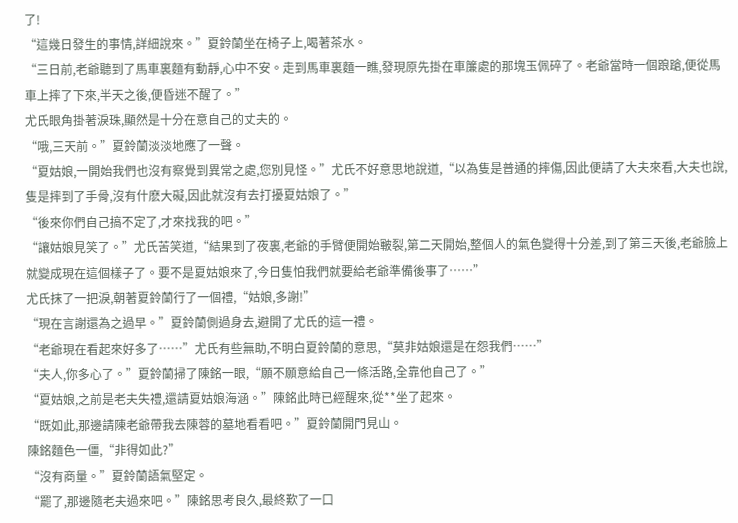了!
“這幾日發生的事情,詳細說來。”夏鈴蘭坐在椅子上,喝著茶水。
“三日前,老爺聽到了馬車裏麵有動靜,心中不安。走到馬車裏麵一瞧,發現原先掛在車簾處的那塊玉佩碎了。老爺當時一個踉蹌,便從馬車上摔了下來,半天之後,便昏迷不醒了。”
尤氏眼角掛著淚珠,顯然是十分在意自己的丈夫的。
“哦,三天前。”夏鈴蘭淡淡地應了一聲。
“夏姑娘,一開始我們也沒有察覺到異常之處,您別見怪。”尤氏不好意思地說道,“以為隻是普通的摔傷,因此便請了大夫來看,大夫也說,隻是摔到了手骨,沒有什麽大礙,因此就沒有去打擾夏姑娘了。”
“後來你們自己搞不定了,才來找我的吧。”
“讓姑娘見笑了。”尤氏苦笑道,“結果到了夜裏,老爺的手臂便開始皸裂,第二天開始,整個人的氣色變得十分差,到了第三天後,老爺臉上就變成現在這個樣子了。要不是夏姑娘來了,今日隻怕我們就要給老爺準備後事了……”
尤氏抹了一把淚,朝著夏鈴蘭行了一個禮,“姑娘,多謝!”
“現在言謝還為之過早。”夏鈴蘭側過身去,避開了尤氏的這一禮。
“老爺現在看起來好多了……”尤氏有些無助,不明白夏鈴蘭的意思,“莫非姑娘還是在怨我們……”
“夫人,你多心了。”夏鈴蘭掃了陳銘一眼,“願不願意給自己一條活路,全靠他自己了。”
“夏姑娘,之前是老夫失禮,還請夏姑娘海涵。”陳銘此時已經醒來,從**坐了起來。
“既如此,那邊請陳老爺帶我去陳蓉的墓地看看吧。”夏鈴蘭開門見山。
陳銘麵色一僵,“非得如此?”
“沒有商量。”夏鈴蘭語氣堅定。
“罷了,那邊隨老夫過來吧。”陳銘思考良久,最終歎了一口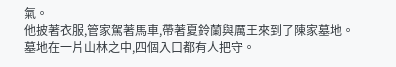氣。
他披著衣服,管家駕著馬車,帶著夏鈴蘭與厲王來到了陳家墓地。
墓地在一片山林之中,四個入口都有人把守。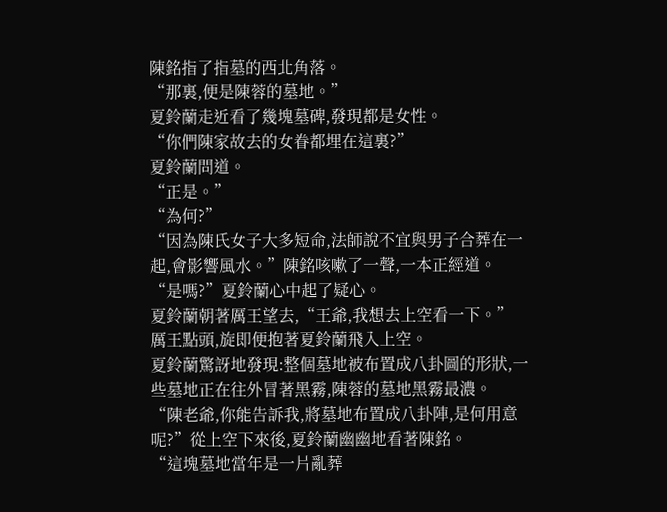陳銘指了指墓的西北角落。
“那裏,便是陳蓉的墓地。”
夏鈴蘭走近看了幾塊墓碑,發現都是女性。
“你們陳家故去的女眷都埋在這裏?”
夏鈴蘭問道。
“正是。”
“為何?”
“因為陳氏女子大多短命,法師說不宜與男子合葬在一起,會影響風水。”陳銘咳嗽了一聲,一本正經道。
“是嗎?”夏鈴蘭心中起了疑心。
夏鈴蘭朝著厲王望去,“王爺,我想去上空看一下。”
厲王點頭,旋即便抱著夏鈴蘭飛入上空。
夏鈴蘭驚訝地發現:整個墓地被布置成八卦圖的形狀,一些墓地正在往外冒著黑霧,陳蓉的墓地黑霧最濃。
“陳老爺,你能告訴我,將墓地布置成八卦陣,是何用意呢?”從上空下來後,夏鈴蘭幽幽地看著陳銘。
“這塊墓地當年是一片亂葬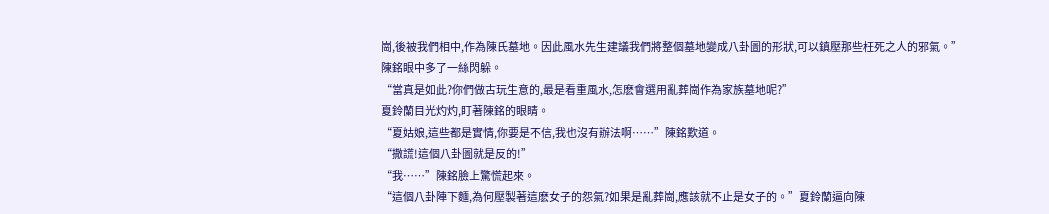崗,後被我們相中,作為陳氏墓地。因此風水先生建議我們將整個墓地變成八卦圖的形狀,可以鎮壓那些枉死之人的邪氣。”陳銘眼中多了一絲閃躲。
“當真是如此?你們做古玩生意的,最是看重風水,怎麽會選用亂葬崗作為家族墓地呢?”
夏鈴蘭目光灼灼,盯著陳銘的眼睛。
“夏姑娘,這些都是實情,你要是不信,我也沒有辦法啊……”陳銘歎道。
“撒謊!這個八卦圖就是反的!”
“我……”陳銘臉上驚慌起來。
“這個八卦陣下麵,為何壓製著這麽女子的怨氣?如果是亂葬崗,應該就不止是女子的。”夏鈴蘭逼向陳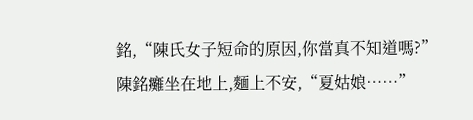銘,“陳氏女子短命的原因,你當真不知道嗎?”
陳銘癱坐在地上,麵上不安,“夏姑娘……”